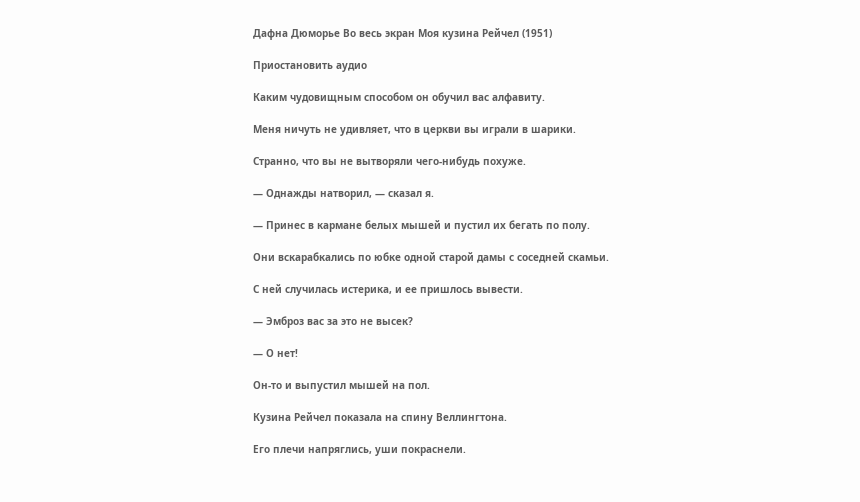Дафна Дюморье Во весь экран Моя кузина Рейчел (1951)

Приостановить аудио

Каким чудовищным способом он обучил вас алфавиту.

Меня ничуть не удивляет, что в церкви вы играли в шарики.

Странно, что вы не вытворяли чего-нибудь похуже.

— Однажды натворил, — сказал я.

— Принес в кармане белых мышей и пустил их бегать по полу.

Они вскарабкались по юбке одной старой дамы с соседней скамьи.

С ней случилась истерика, и ее пришлось вывести.

— Эмброз вас за это не высек?

— О нет!

Он-то и выпустил мышей на пол.

Кузина Рейчел показала на спину Веллингтона.

Его плечи напряглись, уши покраснели.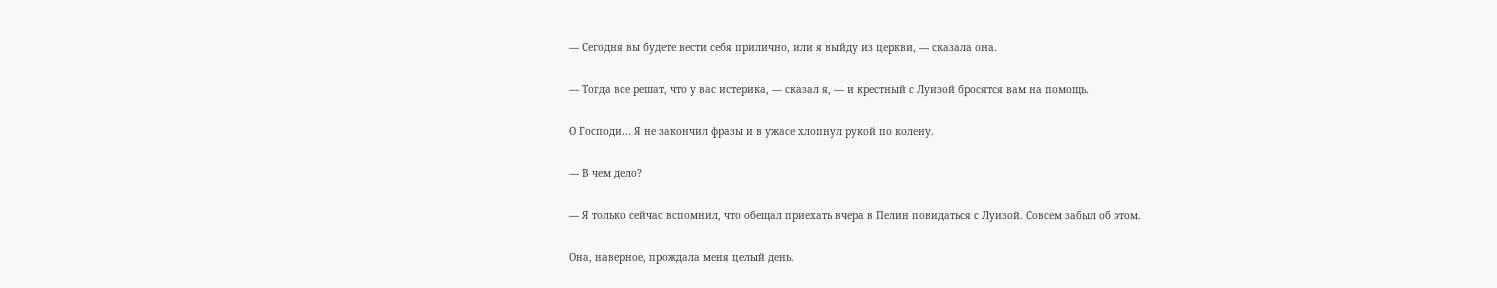— Сегодня вы будете вести себя прилично, или я выйду из церкви, — сказала она.

— Тогда все решат, что у вас истерика, — сказал я, — и крестный с Луизой бросятся вам на помощь.

О Господи… Я не закончил фразы и в ужасе хлопнул рукой по колену.

— В чем дело?

— Я только сейчас вспомнил, что обещал приехать вчера в Пелин повидаться с Луизой. Совсем забыл об этом.

Она, наверное, прождала меня целый день.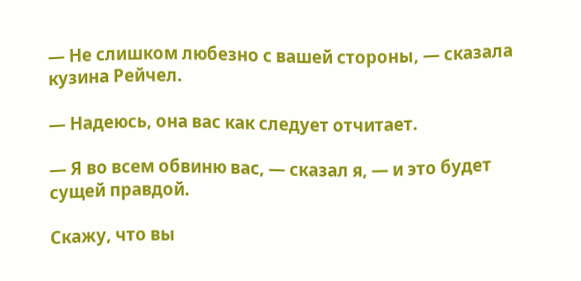— Не слишком любезно с вашей стороны, — сказала кузина Рейчел.

— Надеюсь, она вас как следует отчитает.

— Я во всем обвиню вас, — сказал я, — и это будет сущей правдой.

Скажу, что вы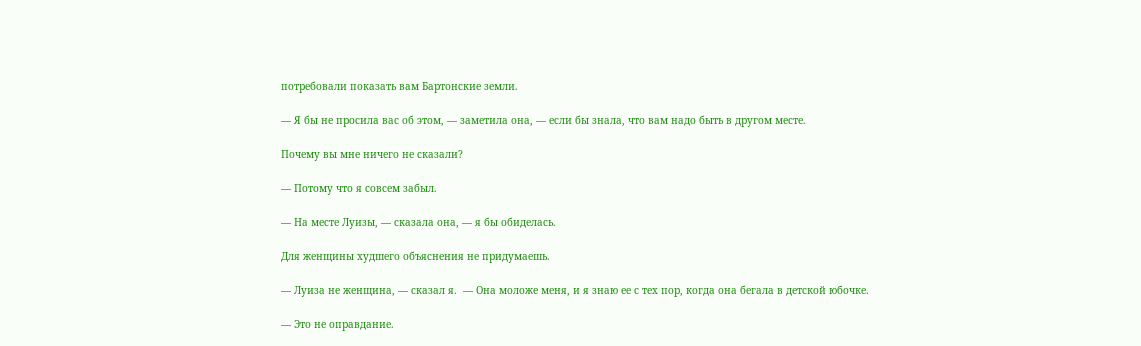потребовали показать вам Бартонские земли.

— Я бы не просила вас об этом, — заметила она, — если бы знала, что вам надо быть в другом месте.

Почему вы мне ничего не сказали?

— Потому что я совсем забыл.

— На месте Луизы, — сказала она, — я бы обиделась.

Для женщины худшего объяснения не придумаешь.

— Луиза не женщина, — сказал я.  — Она моложе меня, и я знаю ее с тех пор, когда она бегала в детской юбочке.

— Это не оправдание.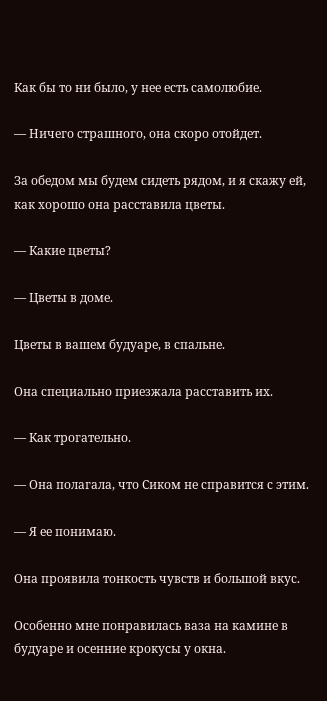Как бы то ни было, у нее есть самолюбие.

— Ничего страшного, она скоро отойдет.

За обедом мы будем сидеть рядом, и я скажу ей, как хорошо она расставила цветы.

— Какие цветы?

— Цветы в доме.

Цветы в вашем будуаре, в спальне.

Она специально приезжала расставить их.

— Как трогательно.

— Она полагала, что Сиком не справится с этим.

— Я ее понимаю.

Она проявила тонкость чувств и большой вкус.

Особенно мне понравилась ваза на камине в будуаре и осенние крокусы у окна.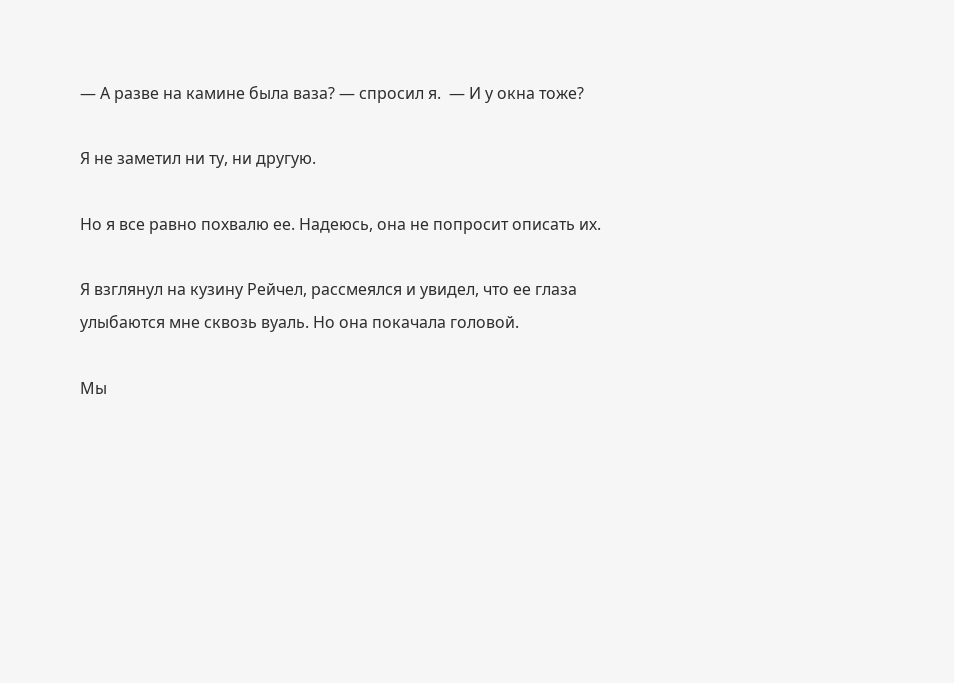— А разве на камине была ваза? — спросил я.  — И у окна тоже?

Я не заметил ни ту, ни другую.

Но я все равно похвалю ее. Надеюсь, она не попросит описать их.

Я взглянул на кузину Рейчел, рассмеялся и увидел, что ее глаза улыбаются мне сквозь вуаль. Но она покачала головой.

Мы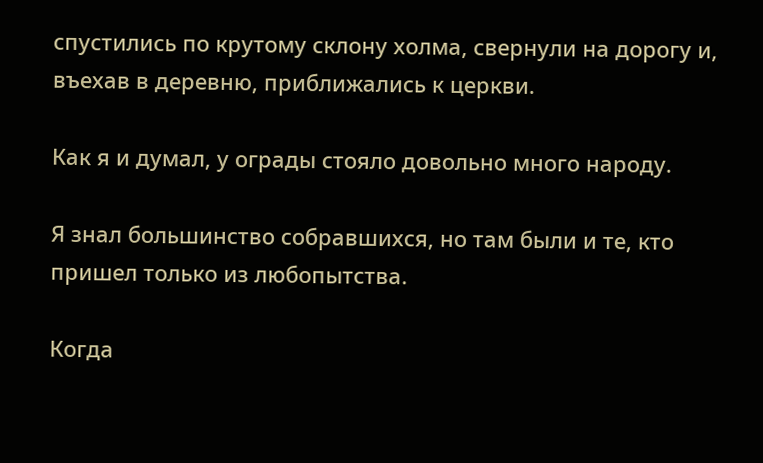спустились по крутому склону холма, свернули на дорогу и, въехав в деревню, приближались к церкви.

Как я и думал, у ограды стояло довольно много народу.

Я знал большинство собравшихся, но там были и те, кто пришел только из любопытства.

Когда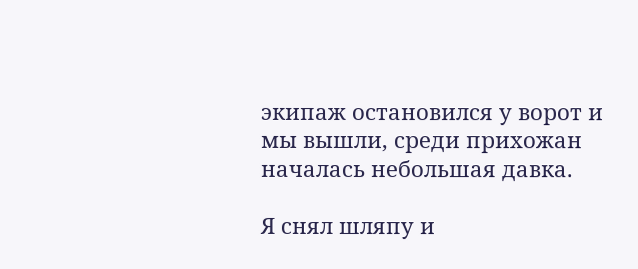экипаж остановился у ворот и мы вышли, среди прихожан началась небольшая давка.

Я снял шляпу и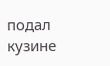подал кузине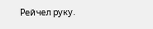Рейчел руку.